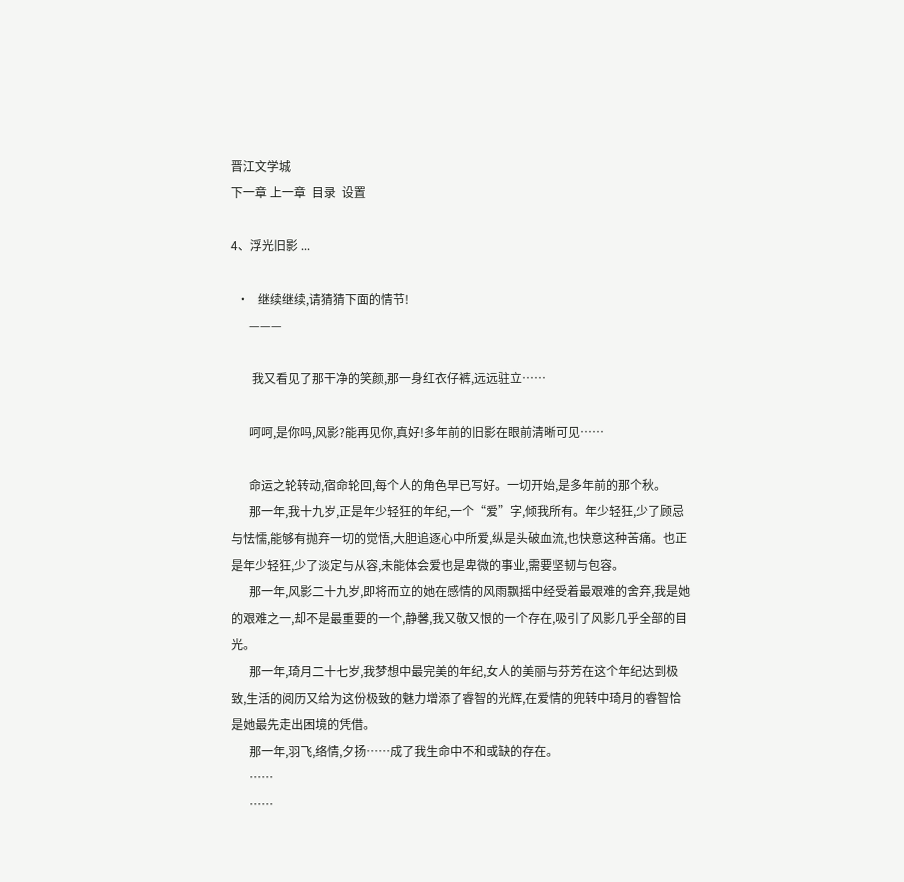晋江文学城
下一章 上一章  目录  设置

4、浮光旧影 ...

  •   继续继续,请猜猜下面的情节!
      ———

       我又看见了那干净的笑颜,那一身红衣仔裤,远远驻立……

      呵呵,是你吗,风影?能再见你,真好!多年前的旧影在眼前清晰可见……

      命运之轮转动,宿命轮回,每个人的角色早已写好。一切开始,是多年前的那个秋。
      那一年,我十九岁,正是年少轻狂的年纪,一个“爱”字,倾我所有。年少轻狂,少了顾忌与怯懦,能够有抛弃一切的觉悟,大胆追逐心中所爱,纵是头破血流,也快意这种苦痛。也正是年少轻狂,少了淡定与从容,未能体会爱也是卑微的事业,需要坚韧与包容。
      那一年,风影二十九岁,即将而立的她在感情的风雨飘摇中经受着最艰难的舍弃,我是她的艰难之一,却不是最重要的一个,静馨,我又敬又恨的一个存在,吸引了风影几乎全部的目光。
      那一年,琦月二十七岁,我梦想中最完美的年纪,女人的美丽与芬芳在这个年纪达到极致,生活的阅历又给为这份极致的魅力增添了睿智的光辉,在爱情的兜转中琦月的睿智恰是她最先走出困境的凭借。
      那一年,羽飞,络情,夕扬……成了我生命中不和或缺的存在。
      ……
      ……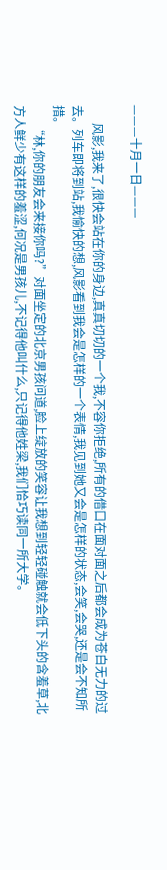———十月一日———

      风影,我来了,很快会站在你的身边,真真切切的一个我,不容你拒绝,所有的借口在面对面之后都会成为苍白无力的过去。列车即将到站,我愉快的想,风影看到我会是怎样的一个表情,我见到她又会是怎样的状态,会笑,会哭,还是会不知所措。
      “林,你的朋友会来接你吗?”对面坐定的北京男孩问道,脸上绽放的笑容让我想到轻轻碰触就会低下头的含羞草,北方人鲜少有这样的羞涩,何况是男孩儿,不记得他叫什么,只记得他姓梁,我们恰巧读同一所大学。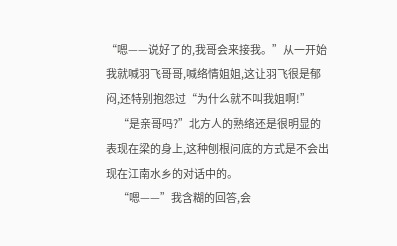“嗯——说好了的,我哥会来接我。”从一开始我就喊羽飞哥哥,喊络情姐姐,这让羽飞很是郁闷,还特别抱怨过“为什么就不叫我姐啊!”
      “是亲哥吗?”北方人的熟络还是很明显的表现在梁的身上,这种刨根问底的方式是不会出现在江南水乡的对话中的。
      “嗯——”我含糊的回答,会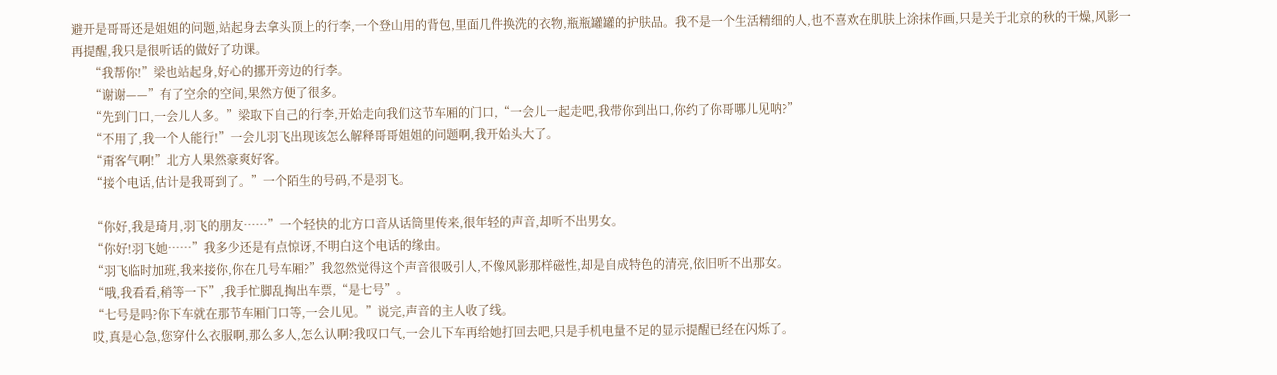避开是哥哥还是姐姐的问题,站起身去拿头顶上的行李,一个登山用的背包,里面几件换洗的衣物,瓶瓶罐罐的护肤品。我不是一个生活精细的人,也不喜欢在肌肤上涂抹作画,只是关于北京的秋的干燥,风影一再提醒,我只是很听话的做好了功课。
      “我帮你!”梁也站起身,好心的挪开旁边的行李。
      “谢谢——”有了空余的空间,果然方便了很多。
      “先到门口,一会儿人多。”梁取下自己的行李,开始走向我们这节车厢的门口,“一会儿一起走吧,我带你到出口,你约了你哥哪儿见呐?”
      “不用了,我一个人能行!”一会儿羽飞出现该怎么解释哥哥姐姐的问题啊,我开始头大了。
      “甭客气啊!”北方人果然豪爽好客。
      “接个电话,估计是我哥到了。”一个陌生的号码,不是羽飞。

      “你好,我是琦月,羽飞的朋友……”一个轻快的北方口音从话筒里传来,很年轻的声音,却听不出男女。
      “你好!羽飞她……”我多少还是有点惊讶,不明白这个电话的缘由。
      “羽飞临时加班,我来接你,你在几号车厢?”我忽然觉得这个声音很吸引人,不像风影那样磁性,却是自成特色的清亮,依旧听不出那女。
      “哦,我看看,稍等一下”,我手忙脚乱掏出车票,“是七号”。
      “七号是吗?你下车就在那节车厢门口等,一会儿见。”说完,声音的主人收了线。
      哎,真是心急,您穿什么衣服啊,那么多人,怎么认啊?我叹口气,一会儿下车再给她打回去吧,只是手机电量不足的显示提醒已经在闪烁了。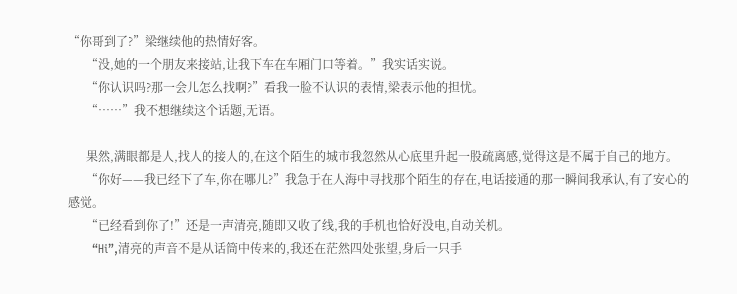“你哥到了?”梁继续他的热情好客。
      “没,她的一个朋友来接站,让我下车在车厢门口等着。”我实话实说。
      “你认识吗?那一会儿怎么找啊?”看我一脸不认识的表情,梁表示他的担忧。
      “……”我不想继续这个话题,无语。

      果然,满眼都是人,找人的接人的,在这个陌生的城市我忽然从心底里升起一股疏离感,觉得这是不属于自己的地方。
      “你好——我已经下了车,你在哪儿?”我急于在人海中寻找那个陌生的存在,电话接通的那一瞬间我承认,有了安心的感觉。
      “已经看到你了!”还是一声清亮,随即又收了线,我的手机也恰好没电,自动关机。
      “Hi”,清亮的声音不是从话筒中传来的,我还在茫然四处张望,身后一只手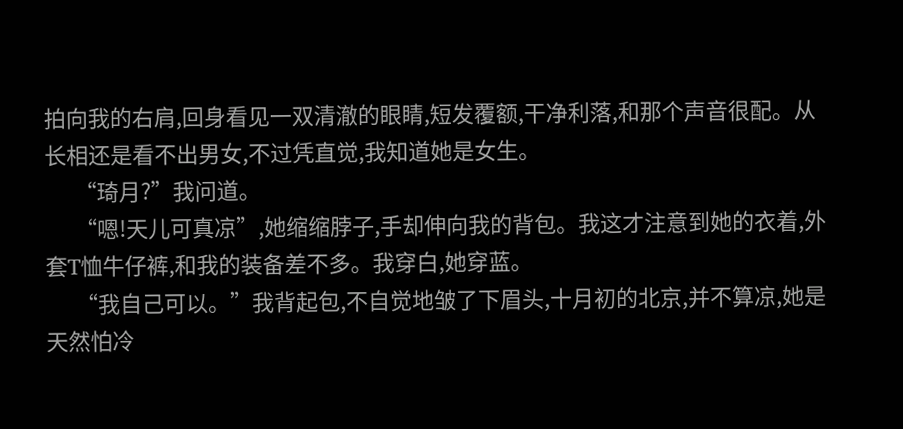拍向我的右肩,回身看见一双清澈的眼睛,短发覆额,干净利落,和那个声音很配。从长相还是看不出男女,不过凭直觉,我知道她是女生。
      “琦月?”我问道。
      “嗯!天儿可真凉”,她缩缩脖子,手却伸向我的背包。我这才注意到她的衣着,外套T恤牛仔裤,和我的装备差不多。我穿白,她穿蓝。
      “我自己可以。”我背起包,不自觉地皱了下眉头,十月初的北京,并不算凉,她是天然怕冷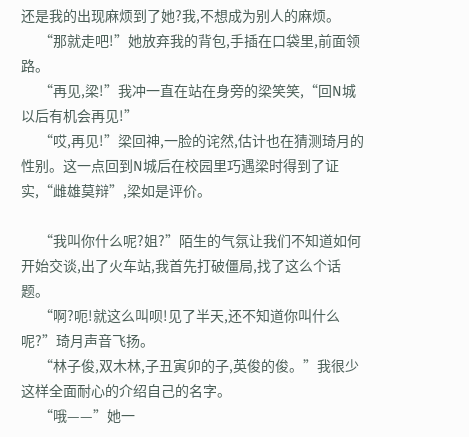还是我的出现麻烦到了她?我,不想成为别人的麻烦。
      “那就走吧!”她放弃我的背包,手插在口袋里,前面领路。
      “再见,梁!”我冲一直在站在身旁的梁笑笑,“回N城以后有机会再见!”
      “哎,再见!”梁回神,一脸的诧然,估计也在猜测琦月的性别。这一点回到N城后在校园里巧遇梁时得到了证实,“雌雄莫辩”,梁如是评价。

      “我叫你什么呢?姐?”陌生的气氛让我们不知道如何开始交谈,出了火车站,我首先打破僵局,找了这么个话题。
      “啊?呃!就这么叫呗!见了半天,还不知道你叫什么呢?”琦月声音飞扬。
      “林子俊,双木林,子丑寅卯的子,英俊的俊。”我很少这样全面耐心的介绍自己的名字。
      “哦——”她一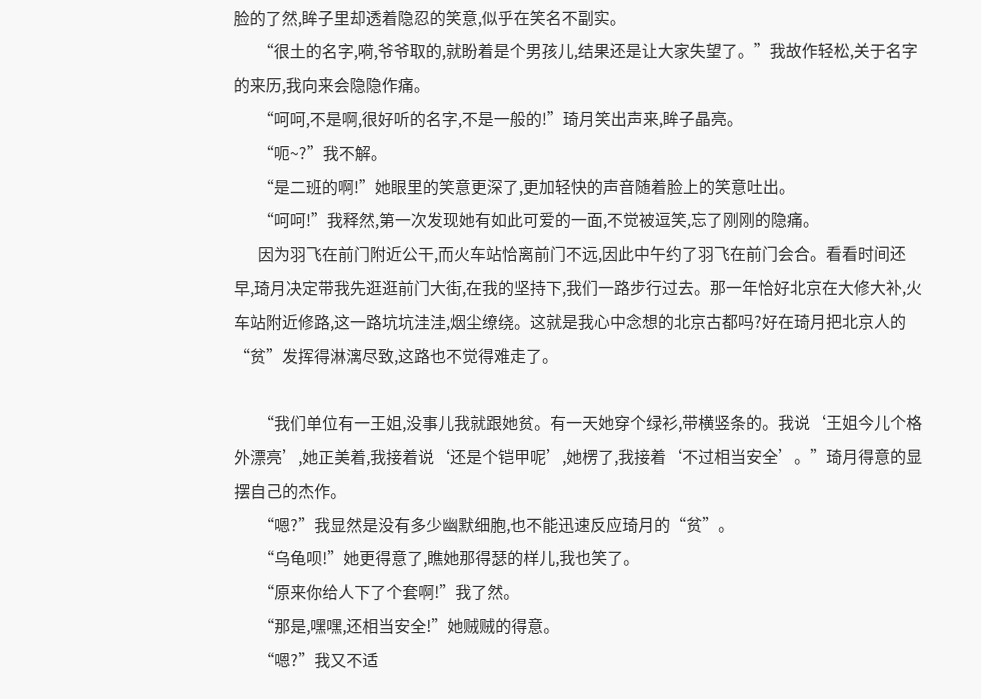脸的了然,眸子里却透着隐忍的笑意,似乎在笑名不副实。
      “很土的名字,嗬,爷爷取的,就盼着是个男孩儿,结果还是让大家失望了。”我故作轻松,关于名字的来历,我向来会隐隐作痛。
      “呵呵,不是啊,很好听的名字,不是一般的!”琦月笑出声来,眸子晶亮。
      “呃~?”我不解。
      “是二班的啊!”她眼里的笑意更深了,更加轻快的声音随着脸上的笑意吐出。
      “呵呵!”我释然,第一次发现她有如此可爱的一面,不觉被逗笑,忘了刚刚的隐痛。
      因为羽飞在前门附近公干,而火车站恰离前门不远,因此中午约了羽飞在前门会合。看看时间还早,琦月决定带我先逛逛前门大街,在我的坚持下,我们一路步行过去。那一年恰好北京在大修大补,火车站附近修路,这一路坑坑洼洼,烟尘缭绕。这就是我心中念想的北京古都吗?好在琦月把北京人的“贫”发挥得淋漓尽致,这路也不觉得难走了。

      “我们单位有一王姐,没事儿我就跟她贫。有一天她穿个绿衫,带横竖条的。我说‘王姐今儿个格外漂亮’,她正美着,我接着说‘还是个铠甲呢’,她楞了,我接着‘不过相当安全’。”琦月得意的显摆自己的杰作。
      “嗯?”我显然是没有多少幽默细胞,也不能迅速反应琦月的“贫”。
      “乌龟呗!”她更得意了,瞧她那得瑟的样儿,我也笑了。
      “原来你给人下了个套啊!”我了然。
      “那是,嘿嘿,还相当安全!”她贼贼的得意。
      “嗯?”我又不适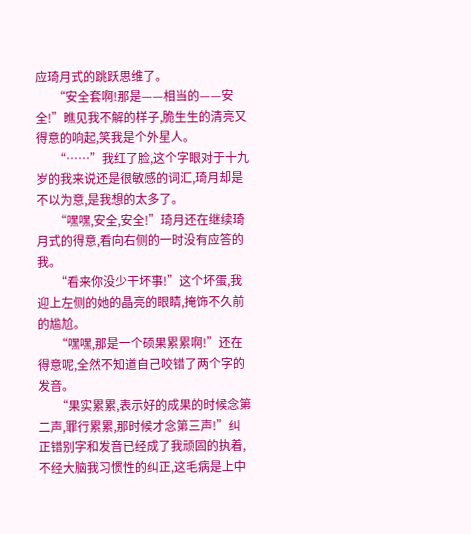应琦月式的跳跃思维了。
      “安全套啊!那是——相当的——安全!”瞧见我不解的样子,脆生生的清亮又得意的响起,笑我是个外星人。
      “……”我红了脸,这个字眼对于十九岁的我来说还是很敏感的词汇,琦月却是不以为意,是我想的太多了。
      “嘿嘿,安全,安全!”琦月还在继续琦月式的得意,看向右侧的一时没有应答的我。
      “看来你没少干坏事!”这个坏蛋,我迎上左侧的她的晶亮的眼睛,掩饰不久前的尴尬。
      “嘿嘿,那是一个硕果累累啊!”还在得意呢,全然不知道自己咬错了两个字的发音。
      “果实累累,表示好的成果的时候念第二声,罪行累累,那时候才念第三声!”纠正错别字和发音已经成了我顽固的执着,不经大脑我习惯性的纠正,这毛病是上中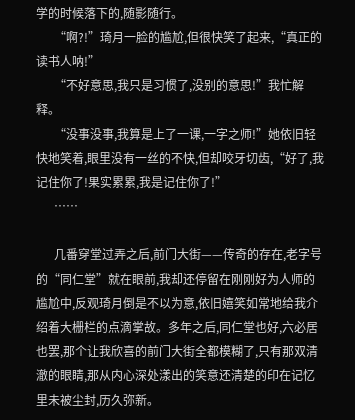学的时候落下的,随影随行。
      “啊?!”琦月一脸的尴尬,但很快笑了起来,“真正的读书人呐!”
      “不好意思,我只是习惯了,没别的意思!”我忙解释。
      “没事没事,我算是上了一课,一字之师!”她依旧轻快地笑着,眼里没有一丝的不快,但却咬牙切齿,“好了,我记住你了!果实累累,我是记住你了!”
      ……

      几番穿堂过弄之后,前门大街——传奇的存在,老字号的“同仁堂”就在眼前,我却还停留在刚刚好为人师的尴尬中,反观琦月倒是不以为意,依旧嬉笑如常地给我介绍着大栅栏的点滴掌故。多年之后,同仁堂也好,六必居也罢,那个让我欣喜的前门大街全都模糊了,只有那双清澈的眼睛,那从内心深处漾出的笑意还清楚的印在记忆里未被尘封,历久弥新。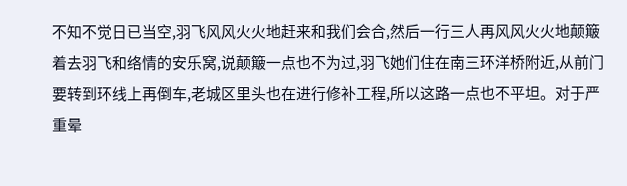不知不觉日已当空,羽飞风风火火地赶来和我们会合,然后一行三人再风风火火地颠簸着去羽飞和络情的安乐窝,说颠簸一点也不为过,羽飞她们住在南三环洋桥附近,从前门要转到环线上再倒车,老城区里头也在进行修补工程,所以这路一点也不平坦。对于严重晕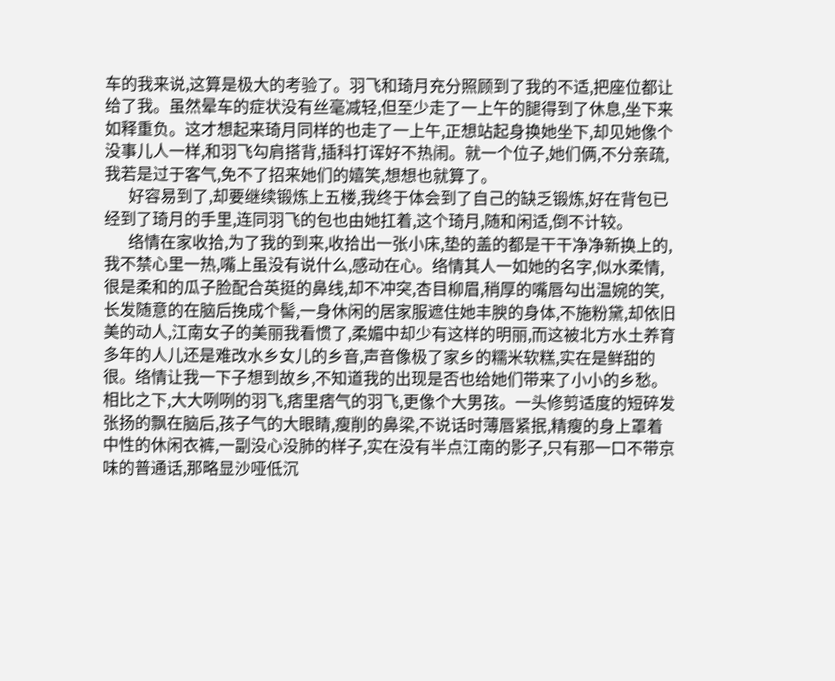车的我来说,这算是极大的考验了。羽飞和琦月充分照顾到了我的不适,把座位都让给了我。虽然晕车的症状没有丝毫减轻,但至少走了一上午的腿得到了休息,坐下来如释重负。这才想起来琦月同样的也走了一上午,正想站起身换她坐下,却见她像个没事儿人一样,和羽飞勾肩搭背,插科打诨好不热闹。就一个位子,她们俩,不分亲疏,我若是过于客气,免不了招来她们的嬉笑,想想也就算了。
      好容易到了,却要继续锻炼上五楼,我终于体会到了自己的缺乏锻炼,好在背包已经到了琦月的手里,连同羽飞的包也由她扛着,这个琦月,随和闲适,倒不计较。
      络情在家收拾,为了我的到来,收拾出一张小床,垫的盖的都是干干净净新换上的,我不禁心里一热,嘴上虽没有说什么,感动在心。络情其人一如她的名字,似水柔情,很是柔和的瓜子脸配合英挺的鼻线,却不冲突,杏目柳眉,稍厚的嘴唇勾出温婉的笑,长发随意的在脑后挽成个髻,一身休闲的居家服遮住她丰腴的身体,不施粉黛,却依旧美的动人,江南女子的美丽我看惯了,柔媚中却少有这样的明丽,而这被北方水土养育多年的人儿还是难改水乡女儿的乡音,声音像极了家乡的糯米软糕,实在是鲜甜的很。络情让我一下子想到故乡,不知道我的出现是否也给她们带来了小小的乡愁。相比之下,大大咧咧的羽飞,痞里痞气的羽飞,更像个大男孩。一头修剪适度的短碎发张扬的飘在脑后,孩子气的大眼睛,瘦削的鼻梁,不说话时薄唇紧抿,精瘦的身上罩着中性的休闲衣裤,一副没心没肺的样子,实在没有半点江南的影子,只有那一口不带京味的普通话,那略显沙哑低沉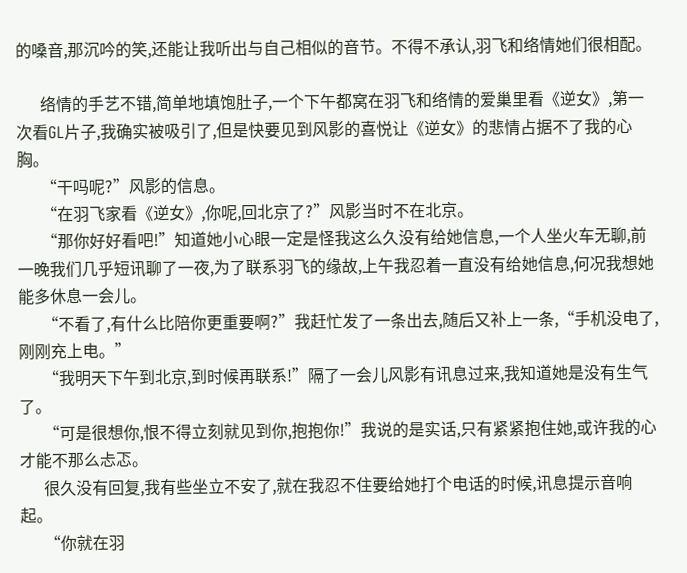的嗓音,那沉吟的笑,还能让我听出与自己相似的音节。不得不承认,羽飞和络情她们很相配。

      络情的手艺不错,简单地填饱肚子,一个下午都窝在羽飞和络情的爱巢里看《逆女》,第一次看GL片子,我确实被吸引了,但是快要见到风影的喜悦让《逆女》的悲情占据不了我的心胸。
      “干吗呢?”风影的信息。
      “在羽飞家看《逆女》,你呢,回北京了?”风影当时不在北京。
      “那你好好看吧!”知道她小心眼一定是怪我这么久没有给她信息,一个人坐火车无聊,前一晚我们几乎短讯聊了一夜,为了联系羽飞的缘故,上午我忍着一直没有给她信息,何况我想她能多休息一会儿。
      “不看了,有什么比陪你更重要啊?”我赶忙发了一条出去,随后又补上一条,“手机没电了,刚刚充上电。”
      “我明天下午到北京,到时候再联系!”隔了一会儿风影有讯息过来,我知道她是没有生气了。
      “可是很想你,恨不得立刻就见到你,抱抱你!”我说的是实话,只有紧紧抱住她,或许我的心才能不那么忐忑。
      很久没有回复,我有些坐立不安了,就在我忍不住要给她打个电话的时候,讯息提示音响起。
      “你就在羽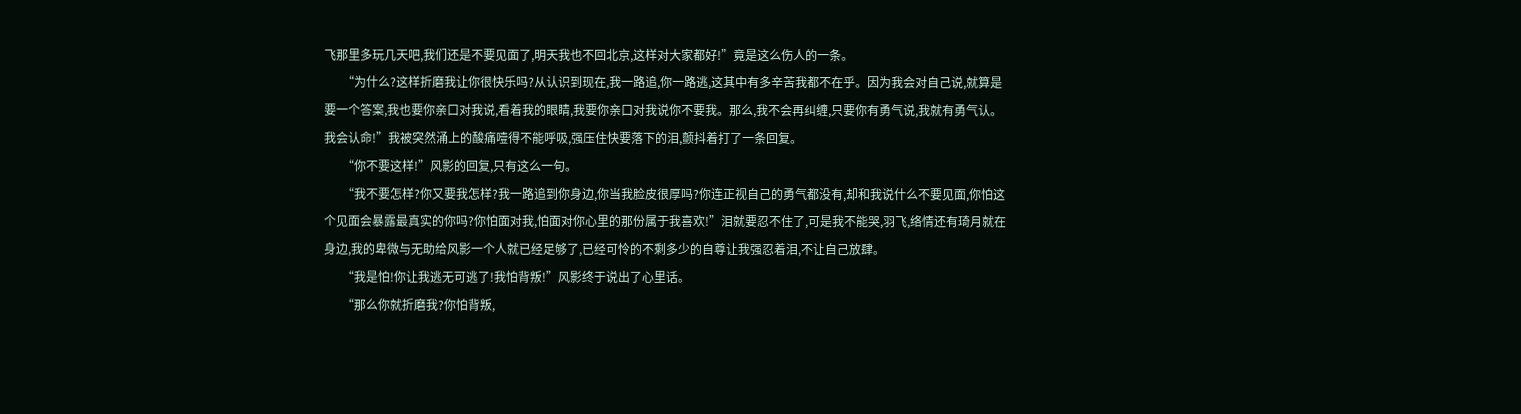飞那里多玩几天吧,我们还是不要见面了,明天我也不回北京,这样对大家都好!”竟是这么伤人的一条。
      “为什么?这样折磨我让你很快乐吗?从认识到现在,我一路追,你一路逃,这其中有多辛苦我都不在乎。因为我会对自己说,就算是要一个答案,我也要你亲口对我说,看着我的眼睛,我要你亲口对我说你不要我。那么,我不会再纠缠,只要你有勇气说,我就有勇气认。我会认命!”我被突然涌上的酸痛噎得不能呼吸,强压住快要落下的泪,颤抖着打了一条回复。
      “你不要这样!”风影的回复,只有这么一句。
      “我不要怎样?你又要我怎样?我一路追到你身边,你当我脸皮很厚吗?你连正视自己的勇气都没有,却和我说什么不要见面,你怕这个见面会暴露最真实的你吗?你怕面对我,怕面对你心里的那份属于我喜欢!”泪就要忍不住了,可是我不能哭,羽飞,络情还有琦月就在身边,我的卑微与无助给风影一个人就已经足够了,已经可怜的不剩多少的自尊让我强忍着泪,不让自己放肆。
      “我是怕!你让我逃无可逃了!我怕背叛!”风影终于说出了心里话。
      “那么你就折磨我?你怕背叛,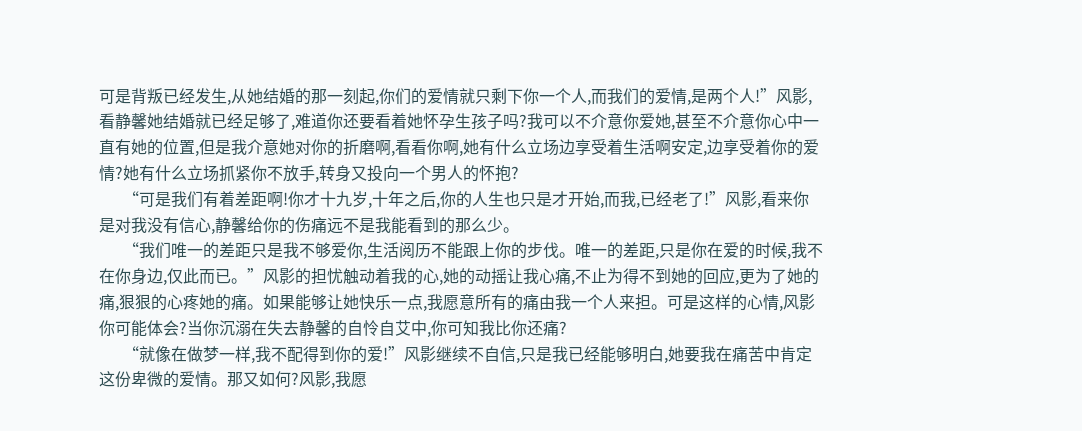可是背叛已经发生,从她结婚的那一刻起,你们的爱情就只剩下你一个人,而我们的爱情,是两个人!”风影,看静馨她结婚就已经足够了,难道你还要看着她怀孕生孩子吗?我可以不介意你爱她,甚至不介意你心中一直有她的位置,但是我介意她对你的折磨啊,看看你啊,她有什么立场边享受着生活啊安定,边享受着你的爱情?她有什么立场抓紧你不放手,转身又投向一个男人的怀抱?
      “可是我们有着差距啊!你才十九岁,十年之后,你的人生也只是才开始,而我,已经老了!”风影,看来你是对我没有信心,静馨给你的伤痛远不是我能看到的那么少。
      “我们唯一的差距只是我不够爱你,生活阅历不能跟上你的步伐。唯一的差距,只是你在爱的时候,我不在你身边,仅此而已。”风影的担忧触动着我的心,她的动摇让我心痛,不止为得不到她的回应,更为了她的痛,狠狠的心疼她的痛。如果能够让她快乐一点,我愿意所有的痛由我一个人来担。可是这样的心情,风影你可能体会?当你沉溺在失去静馨的自怜自艾中,你可知我比你还痛?
      “就像在做梦一样,我不配得到你的爱!”风影继续不自信,只是我已经能够明白,她要我在痛苦中肯定这份卑微的爱情。那又如何?风影,我愿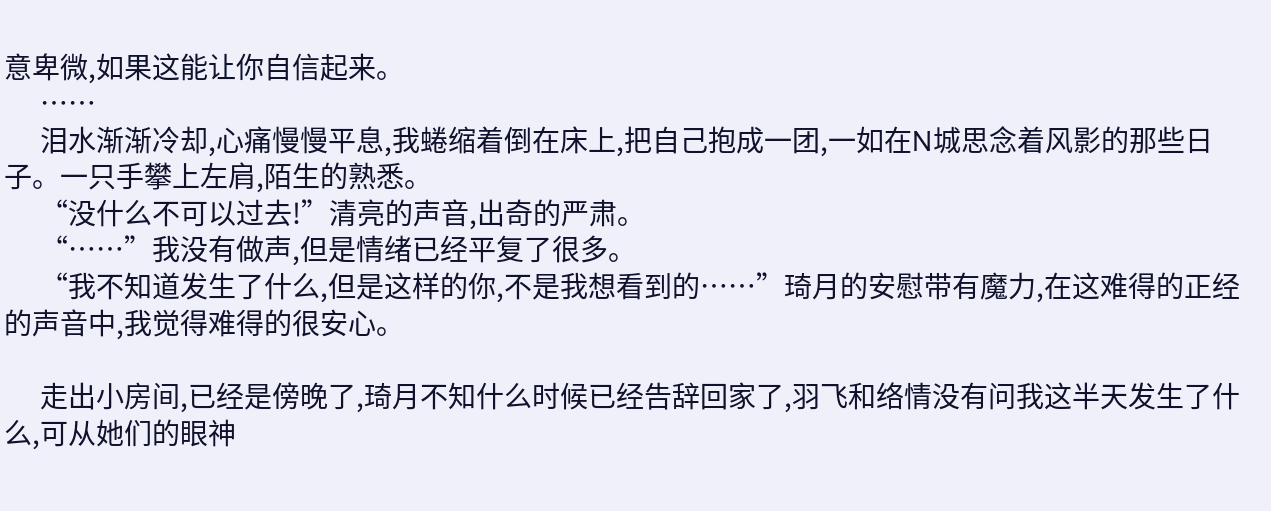意卑微,如果这能让你自信起来。
      ……
      泪水渐渐冷却,心痛慢慢平息,我蜷缩着倒在床上,把自己抱成一团,一如在N城思念着风影的那些日子。一只手攀上左肩,陌生的熟悉。
      “没什么不可以过去!”清亮的声音,出奇的严肃。
      “……”我没有做声,但是情绪已经平复了很多。
      “我不知道发生了什么,但是这样的你,不是我想看到的……”琦月的安慰带有魔力,在这难得的正经的声音中,我觉得难得的很安心。

      走出小房间,已经是傍晚了,琦月不知什么时候已经告辞回家了,羽飞和络情没有问我这半天发生了什么,可从她们的眼神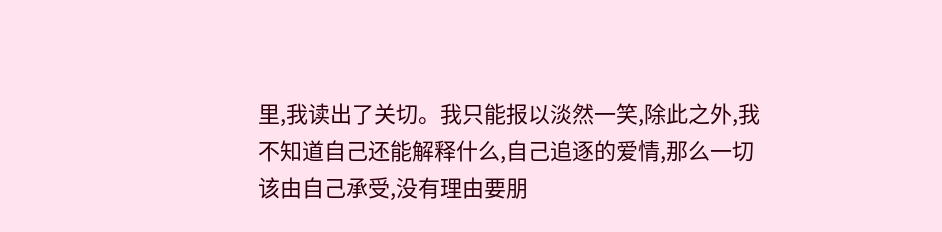里,我读出了关切。我只能报以淡然一笑,除此之外,我不知道自己还能解释什么,自己追逐的爱情,那么一切该由自己承受,没有理由要朋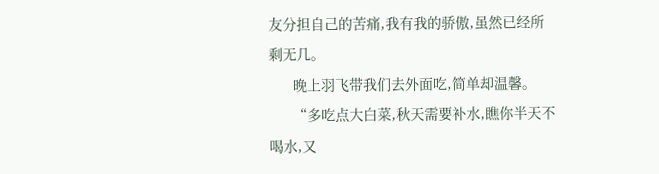友分担自己的苦痛,我有我的骄傲,虽然已经所剩无几。
      晚上羽飞带我们去外面吃,简单却温馨。
      “多吃点大白菜,秋天需要补水,瞧你半天不喝水,又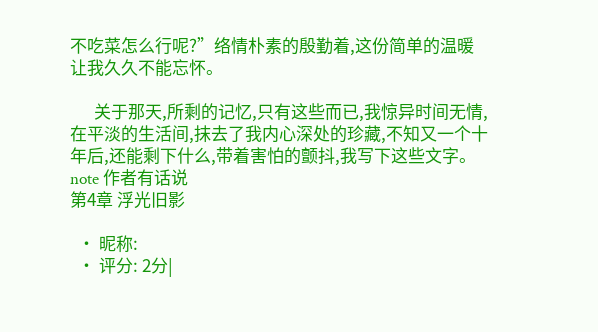不吃菜怎么行呢?”络情朴素的殷勤着,这份简单的温暖让我久久不能忘怀。

      关于那天,所剩的记忆,只有这些而已,我惊异时间无情,在平淡的生活间,抹去了我内心深处的珍藏,不知又一个十年后,还能剩下什么,带着害怕的颤抖,我写下这些文字。
note 作者有话说
第4章 浮光旧影

  • 昵称:
  • 评分: 2分|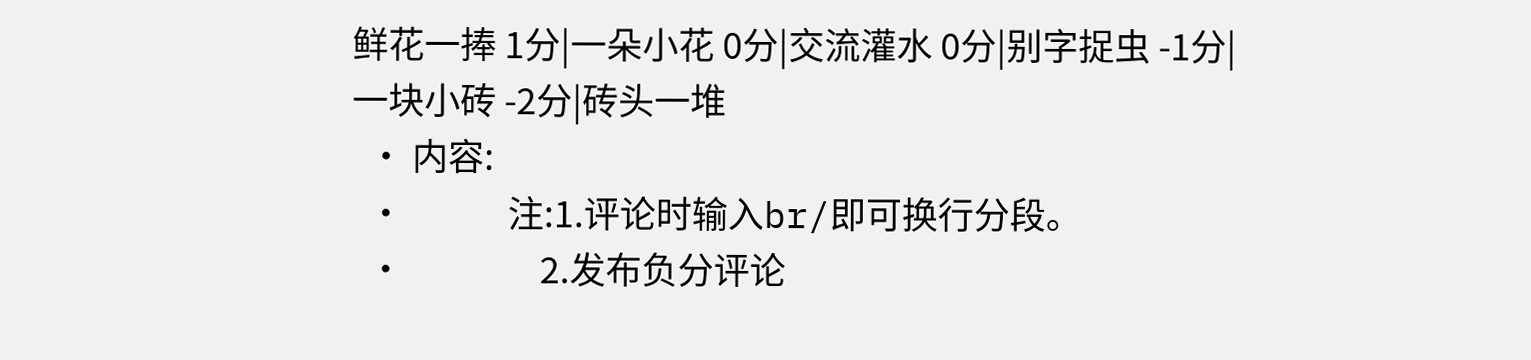鲜花一捧 1分|一朵小花 0分|交流灌水 0分|别字捉虫 -1分|一块小砖 -2分|砖头一堆
  • 内容:
  •             注:1.评论时输入br/即可换行分段。
  •                 2.发布负分评论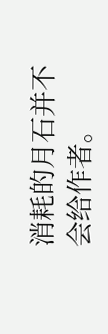消耗的月石并不会给作者。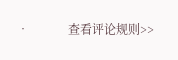•             查看评论规则>>